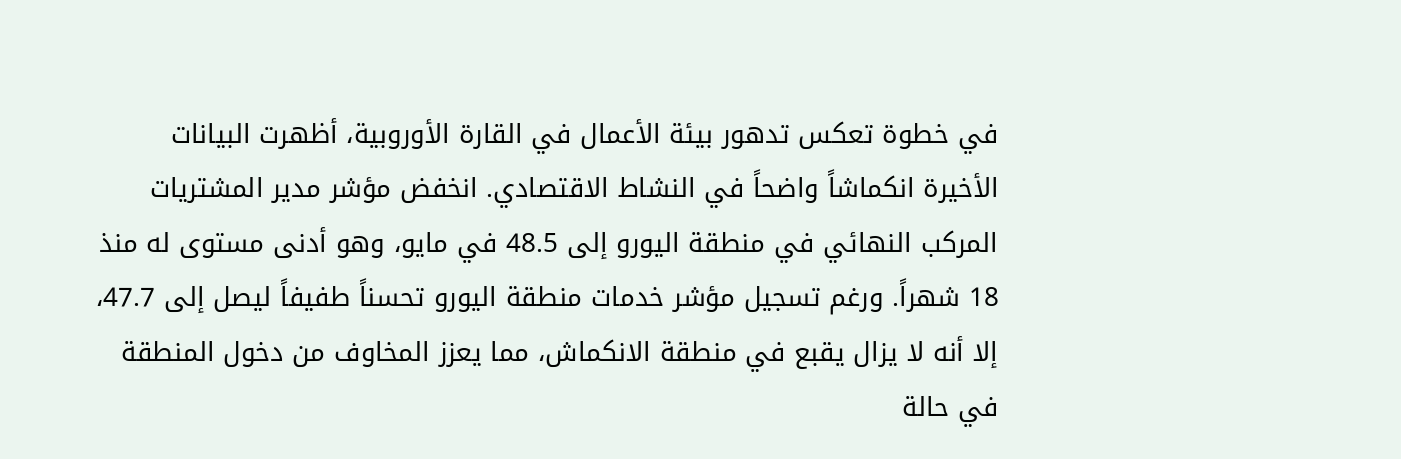في خطوة تعكس تدهور بيئة الأعمال في القارة الأوروبية، أظهرت البيانات الأخيرة انكماشاً واضحاً في النشاط الاقتصادي. انخفض مؤشر مدير المشتريات المركب النهائي في منطقة اليورو إلى 48.5 في مايو، وهو أدنى مستوى له منذ 18 شهراً. ورغم تسجيل مؤشر خدمات منطقة اليورو تحسناً طفيفاً ليصل إلى 47.7، إلا أنه لا يزال يقبع في منطقة الانكماش، مما يعزز المخاوف من دخول المنطقة في حالة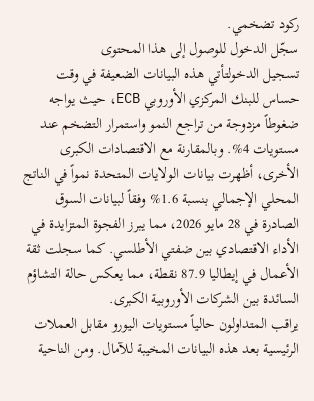ركود تضخمي.
سجّل الدخول للوصول إلى هذا المحتوى
تسجيل الدخولتأتي هذه البيانات الضعيفة في وقت حساس للبنك المركزي الأوروبي ECB، حيث يواجه ضغوطاً مزدوجة من تراجع النمو واستمرار التضخم عند مستويات 4%. وبالمقارنة مع الاقتصادات الكبرى الأخرى، أظهرت بيانات الولايات المتحدة نمواً في الناتج المحلي الإجمالي بنسبة 1.6% وفقاً لبيانات السوق الصادرة في 28 مايو 2026، مما يبرز الفجوة المتزايدة في الأداء الاقتصادي بين ضفتي الأطلسي. كما سجلت ثقة الأعمال في إيطاليا 87.9 نقطة، مما يعكس حالة التشاؤم السائدة بين الشركات الأوروبية الكبرى.
يراقب المتداولون حالياً مستويات اليورو مقابل العملات الرئيسية بعد هذه البيانات المخيبة للآمال. ومن الناحية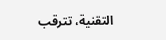التقنية، تترقب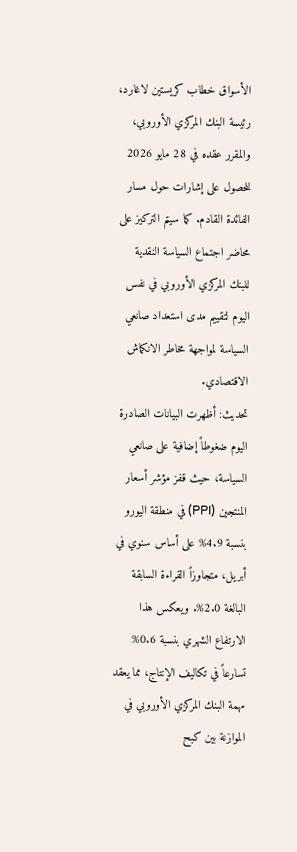الأسواق خطاب كريستين لاغارد، رئيسة البنك المركزي الأوروبي، والمقرر عقده في 28 مايو 2026 للحصول على إشارات حول مسار الفائدة القادم. كما سيتم التركيز على محاضر اجتماع السياسة النقدية للبنك المركزي الأوروبي في نفس اليوم لتقييم مدى استعداد صانعي السياسة لمواجهة مخاطر الانكماش الاقتصادي.
تحديث: أظهرت البيانات الصادرة اليوم ضغوطاً إضافية على صانعي السياسة، حيث قفز مؤشر أسعار المنتجين (PPI) في منطقة اليورو بنسبة 4.9% على أساس سنوي في أبريل، متجاوزاً القراءة السابقة البالغة 2.0%. ويعكس هذا الارتفاع الشهري بنسبة 0.6% تسارعاً في تكاليف الإنتاج، مما يعقد مهمة البنك المركزي الأوروبي في الموازنة بين كبح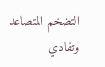التضخم المتصاعد وتفادي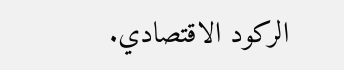الركود الاقتصادي.